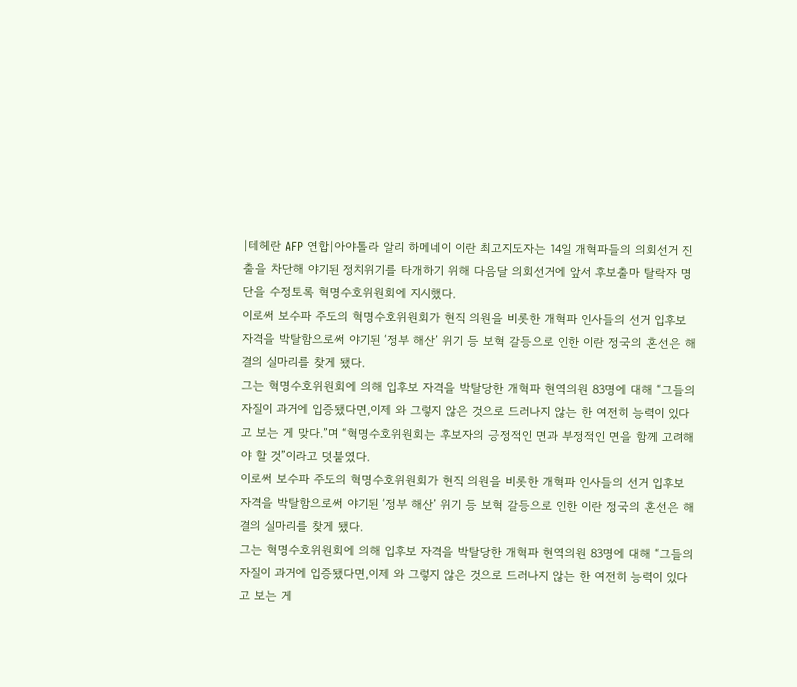|테헤란 AFP 연합|아야톨라 알리 하메네이 이란 최고지도자는 14일 개혁파들의 의회선거 진출을 차단해 야기된 정치위기를 타개하기 위해 다음달 의회선거에 앞서 후보출마 탈락자 명단을 수정토록 혁명수호위원회에 지시했다.
이로써 보수파 주도의 혁명수호위원회가 현직 의원을 비롯한 개혁파 인사들의 선거 입후보 자격을 박탈함으로써 야기된 ‘정부 해산’ 위기 등 보혁 갈등으로 인한 이란 정국의 혼선은 해결의 실마리를 찾게 됐다.
그는 혁명수호위원회에 의해 입후보 자격을 박탈당한 개혁파 현역의원 83명에 대해 “그들의 자질이 과거에 입증됐다면,이제 와 그렇지 않은 것으로 드러나지 않는 한 여전히 능력이 있다고 보는 게 맞다.”며 “혁명수호위원회는 후보자의 긍정적인 면과 부정적인 면을 함께 고려해야 할 것”이라고 덧붙였다.
이로써 보수파 주도의 혁명수호위원회가 현직 의원을 비롯한 개혁파 인사들의 선거 입후보 자격을 박탈함으로써 야기된 ‘정부 해산’ 위기 등 보혁 갈등으로 인한 이란 정국의 혼선은 해결의 실마리를 찾게 됐다.
그는 혁명수호위원회에 의해 입후보 자격을 박탈당한 개혁파 현역의원 83명에 대해 “그들의 자질이 과거에 입증됐다면,이제 와 그렇지 않은 것으로 드러나지 않는 한 여전히 능력이 있다고 보는 게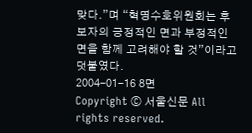맞다.”며 “혁명수호위원회는 후보자의 긍정적인 면과 부정적인 면을 함께 고려해야 할 것”이라고 덧붙였다.
2004-01-16 8면
Copyright ⓒ 서울신문 All rights reserved.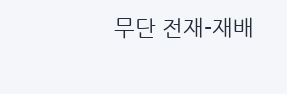무단 전재-재배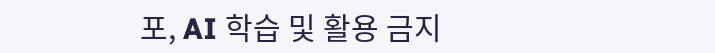포, AI 학습 및 활용 금지